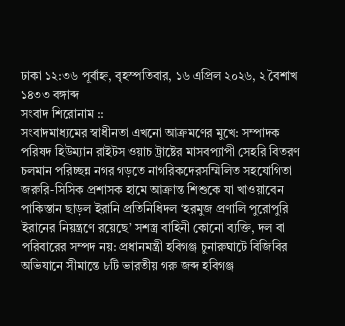ঢাকা ১২:৩৬ পূর্বাহ্ন, বৃহস্পতিবার, ১৬ এপ্রিল ২০২৬, ২ বৈশাখ ১৪৩৩ বঙ্গাব্দ
সংবাদ শিরোনাম ::
সংবাদমাধ্যমের স্বাধীনতা এখনো আক্রমণের মুখে: সম্পাদক পরিষদ হিউম্যান রাইটস ওয়াচ ট্রাষ্টের মাসবপ্যাপী সেহরি বিতরণ চলমান পরিচ্ছন্ন নগর গড়তে নাগরিকদেরসম্মিলিত সহযোগিতা জরুরি-সিসিক প্রশাসক হামে আক্রান্ত শিশুকে যা খাওয়াবেন পাকিস্তান ছাড়ল ইরানি প্রতিনিধিদল ‘হরমুজ প্রণালি পুরোপুরি ইরানের নিয়ন্ত্রণে রয়েছে’ সশস্ত্র বাহিনী কোনো ব্যক্তি, দল বা পরিবারের সম্পদ নয়: প্রধানমন্ত্রী হবিগঞ্জ চুনারুঘাটে বিজিবির অভিযানে সীমান্তে ৮টি ভারতীয় গরু জব্দ হবিগঞ্জ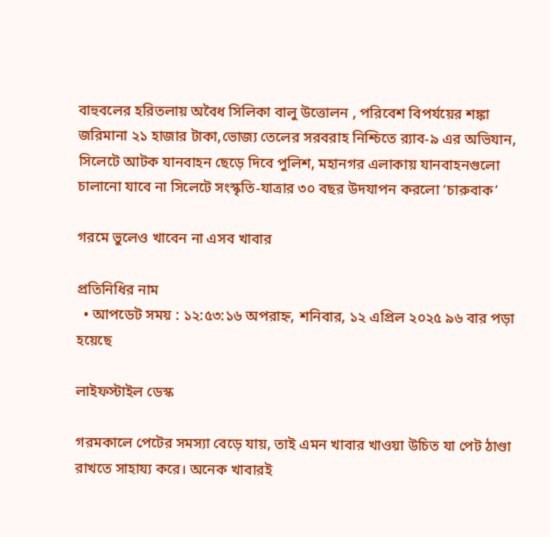বাহুবলের হরিতলায় অবৈধ সিলিকা বালু উত্তোলন , পরিবেশ বিপর্যয়ের শঙ্কা জরিমানা ২১ হাজার টাকা,ভোজ্য তেলের সরবরাহ নিশ্চিতে র‍্যাব-৯ এর অভিযান, সিলেটে আটক যানবাহন ছেড়ে দিবে পুলিশ, মহানগর এলাকায় যানবাহনগুলো চালানো যাবে না সিলেটে সংস্কৃতি-যাত্রার ৩০ বছর উদযাপন করলো ‘চারুবাক’

গরমে ভুলেও খাবেন না এসব খাবার

প্রতিনিধির নাম
  • আপডেট সময় : ১২:৫৩:১৬ অপরাহ্ন, শনিবার, ১২ এপ্রিল ২০২৫ ৯৬ বার পড়া হয়েছে

লাইফস্টাইল ডেস্ক

গরমকালে পেটের সমস্যা বেড়ে যায়, তাই এমন খাবার খাওয়া উচিত যা পেট ঠাণ্ডা রাখতে সাহায্য করে। অনেক খাবারই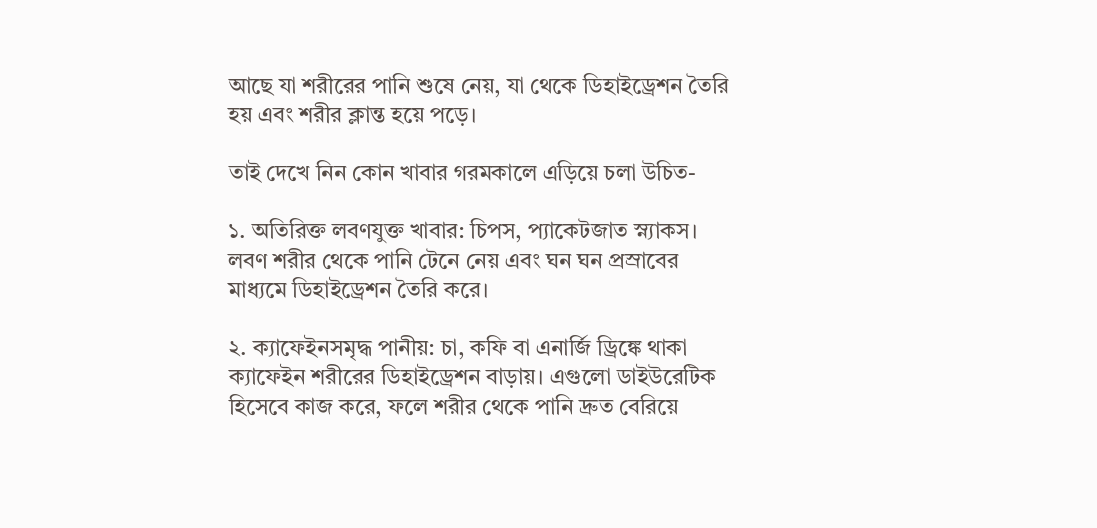আছে যা শরীরের পানি শুষে নেয়, যা থেকে ডিহাইড্রেশন তৈরি হয় এবং শরীর ক্লান্ত হয়ে পড়ে।

তাই দেখে নিন কোন খাবার গরমকালে এড়িয়ে চলা উচিত-

১. অতিরিক্ত লবণযুক্ত খাবার: চিপস, প্যাকেটজাত স্ন্যাকস। লবণ শরীর থেকে পানি টেনে নেয় এবং ঘন ঘন প্রস্রাবের মাধ্যমে ডিহাইড্রেশন তৈরি করে।

২. ক্যাফেইনসমৃদ্ধ পানীয়: চা, কফি বা এনার্জি ড্রিঙ্কে থাকা ক্যাফেইন শরীরের ডিহাইড্রেশন বাড়ায়। এগুলো ডাইউরেটিক হিসেবে কাজ করে, ফলে শরীর থেকে পানি দ্রুত বেরিয়ে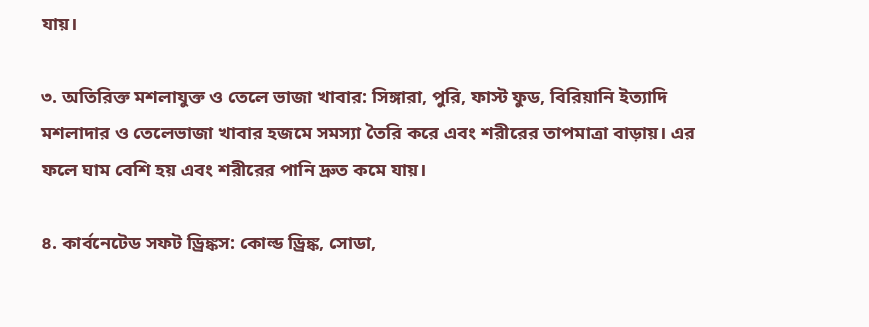যায়।

৩. অতিরিক্ত মশলাযুক্ত ও তেলে ভাজা খাবার: সিঙ্গারা, পুরি, ফাস্ট ফুড, বিরিয়ানি ইত্যাদি মশলাদার ও তেলেভাজা খাবার হজমে সমস্যা তৈরি করে এবং শরীরের তাপমাত্রা বাড়ায়। এর ফলে ঘাম বেশি হয় এবং শরীরের পানি দ্রুত কমে যায়।

৪. কার্বনেটেড সফট ড্রিঙ্কস: কোল্ড ড্রিঙ্ক, সোডা,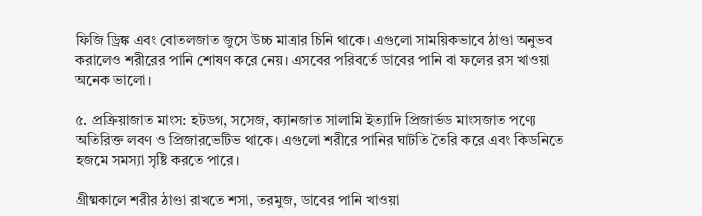ফিজি ড্রিঙ্ক এবং বোতলজাত জুসে উচ্চ মাত্রার চিনি থাকে। এগুলো সাময়িকভাবে ঠাণ্ডা অনুভব করালেও শরীরের পানি শোষণ করে নেয়। এসবের পরিবর্তে ডাবের পানি বা ফলের রস খাওয়া অনেক ভালো।

৫. প্রক্রিয়াজাত মাংস: হটডগ, সসেজ, ক্যানজাত সালামি ইত্যাদি প্রিজার্ভড মাংসজাত পণ্যে অতিরিক্ত লবণ ও প্রিজারভেটিভ থাকে। এগুলো শরীরে পানির ঘাটতি তৈরি করে এবং কিডনিতে হজমে সমস্যা সৃষ্টি করতে পারে।

গ্রীষ্মকালে শরীর ঠাণ্ডা রাখতে শসা, তরমুজ, ডাবের পানি খাওয়া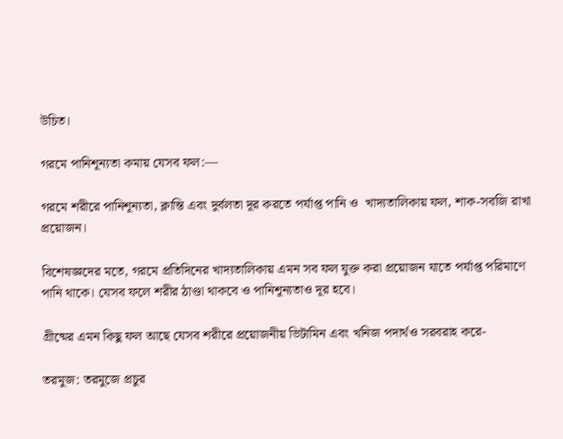উচিত।

গরমে পানিশূন্যতা কমায় যেসব ফল:—

গরমে শরীরে পানিশূন্যতা, ক্লান্তি এবং দুর্বলতা দূর করতে পর্যাপ্ত পানি ও  খাদ্যতালিকায় ফল, শাক-সবজি রাখা প্রয়োজন।

বিশেষজ্ঞদের মতে, গরমে প্রতিদিনের খাদ্যতালিকায় এমন সব ফল যুক্ত করা প্রয়োজন যাতে পর্যাপ্ত পরিমাণে পানি থাকে। যেসব ফলে শরীর ঠাণ্ডা থাকবে ও পানিশূন্যতাও দূর হবে।

গ্রীষ্মের এমন কিছু ফল আছে যেসব শরীরে প্রয়োজনীয় ভিটামিন এবং খনিজ পদার্থও সরবরাহ করে-

তরমুজ: তরমুজে প্রচুর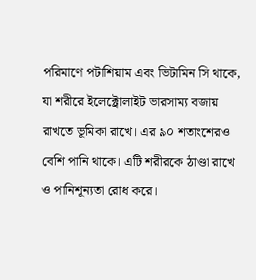পরিমাণে পটাশিয়াম এবং ভিটামিন সি থাকে, যা শরীরে ইলেক্ট্রোলাইট ভারসাম্য বজায় রাখতে ভূমিকা রাখে। এর ৯০ শতাংশেরও বেশি পানি থাকে। এটি শরীরকে ঠাণ্ডা রাখে ও পানিশূন্যতা রোধ করে।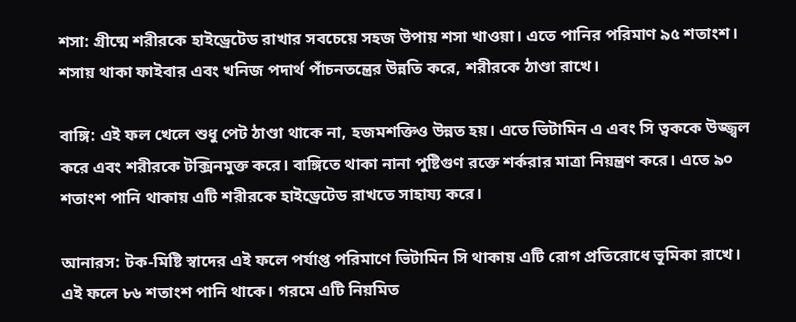শসা: গ্রীষ্মে শরীরকে হাইড্রেটেড রাখার সবচেয়ে সহজ উপায় শসা খাওয়া। এতে পানির পরিমাণ ৯৫ শতাংশ। শসায় থাকা ফাইবার এবং খনিজ পদার্থ পাঁচনতন্ত্রের উন্নতি করে, শরীরকে ঠাণ্ডা রাখে।

বাঙ্গি: এই ফল খেলে শুধু পেট ঠাণ্ডা থাকে না, হজমশক্তিও উন্নত হয়। এতে ভিটামিন এ এবং সি ত্বককে উজ্জ্বল করে এবং শরীরকে টক্সিনমুক্ত করে। বাঙ্গিতে থাকা নানা পুষ্টিগুণ রক্তে শর্করার মাত্রা নিয়ন্ত্রণ করে। এতে ৯০ শতাংশ পানি থাকায় এটি শরীরকে হাইড্রেটেড রাখতে সাহায্য করে।

আনারস: টক-মিষ্টি স্বাদের এই ফলে পর্যাপ্ত পরিমাণে ভিটামিন সি থাকায় এটি রোগ প্রতিরোধে ভূমিকা রাখে। এই ফলে ৮৬ শতাংশ পানি থাকে। গরমে এটি নিয়মিত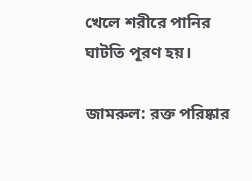খেলে শরীরে পানির ঘাটতি পূরণ হয়।

জামরুল: রক্ত পরিষ্কার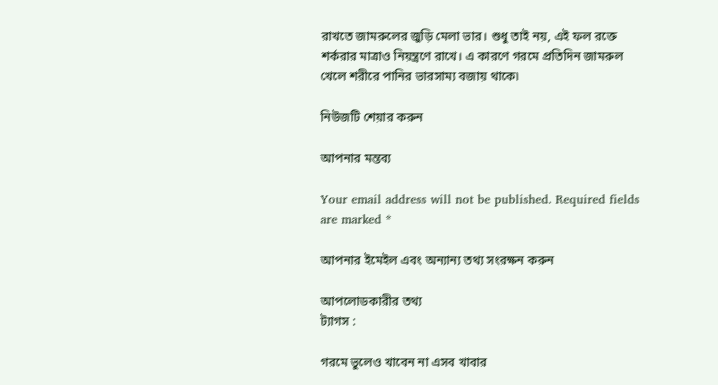রাখতে জামরুলের জুড়ি মেলা ভার। শুধু তাই নয়, এই ফল রক্তে শর্করার মাত্রাও নিয়ন্ত্রণে রাখে। এ কারণে গরমে প্রতিদিন জামরুল খেলে শরীরে পানির ভারসাম্য বজায় থাকে৷

নিউজটি শেয়ার করুন

আপনার মন্তব্য

Your email address will not be published. Required fields are marked *

আপনার ইমেইল এবং অন্যান্য তথ্য সংরক্ষন করুন

আপলোডকারীর তথ্য
ট্যাগস :

গরমে ভুলেও খাবেন না এসব খাবার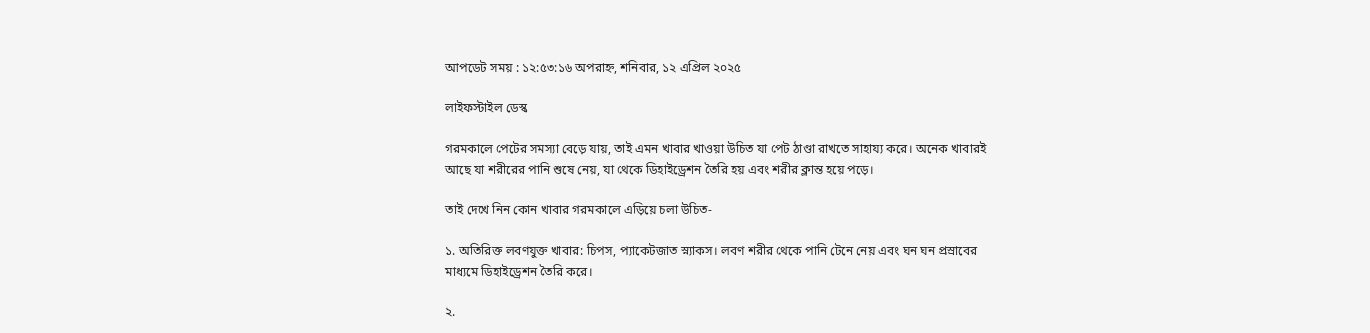আপডেট সময় : ১২:৫৩:১৬ অপরাহ্ন, শনিবার, ১২ এপ্রিল ২০২৫

লাইফস্টাইল ডেস্ক

গরমকালে পেটের সমস্যা বেড়ে যায়, তাই এমন খাবার খাওয়া উচিত যা পেট ঠাণ্ডা রাখতে সাহায্য করে। অনেক খাবারই আছে যা শরীরের পানি শুষে নেয়, যা থেকে ডিহাইড্রেশন তৈরি হয় এবং শরীর ক্লান্ত হয়ে পড়ে।

তাই দেখে নিন কোন খাবার গরমকালে এড়িয়ে চলা উচিত-

১. অতিরিক্ত লবণযুক্ত খাবার: চিপস, প্যাকেটজাত স্ন্যাকস। লবণ শরীর থেকে পানি টেনে নেয় এবং ঘন ঘন প্রস্রাবের মাধ্যমে ডিহাইড্রেশন তৈরি করে।

২.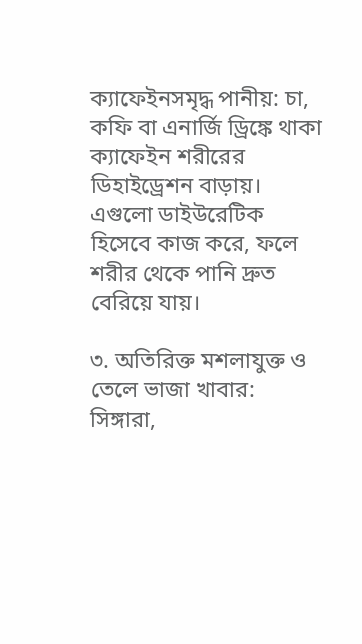ক্যাফেইনসমৃদ্ধ পানীয়: চা, কফি বা এনার্জি ড্রিঙ্কে থাকা ক্যাফেইন শরীরের ডিহাইড্রেশন বাড়ায়। এগুলো ডাইউরেটিক হিসেবে কাজ করে, ফলে শরীর থেকে পানি দ্রুত বেরিয়ে যায়।

৩. অতিরিক্ত মশলাযুক্ত ও তেলে ভাজা খাবার: সিঙ্গারা,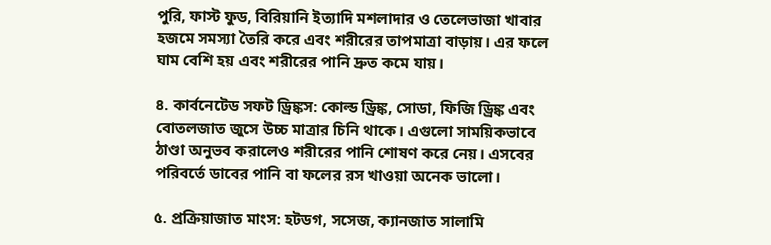পুরি, ফাস্ট ফুড, বিরিয়ানি ইত্যাদি মশলাদার ও তেলেভাজা খাবার হজমে সমস্যা তৈরি করে এবং শরীরের তাপমাত্রা বাড়ায়। এর ফলে ঘাম বেশি হয় এবং শরীরের পানি দ্রুত কমে যায়।

৪. কার্বনেটেড সফট ড্রিঙ্কস: কোল্ড ড্রিঙ্ক, সোডা, ফিজি ড্রিঙ্ক এবং বোতলজাত জুসে উচ্চ মাত্রার চিনি থাকে। এগুলো সাময়িকভাবে ঠাণ্ডা অনুভব করালেও শরীরের পানি শোষণ করে নেয়। এসবের পরিবর্তে ডাবের পানি বা ফলের রস খাওয়া অনেক ভালো।

৫. প্রক্রিয়াজাত মাংস: হটডগ, সসেজ, ক্যানজাত সালামি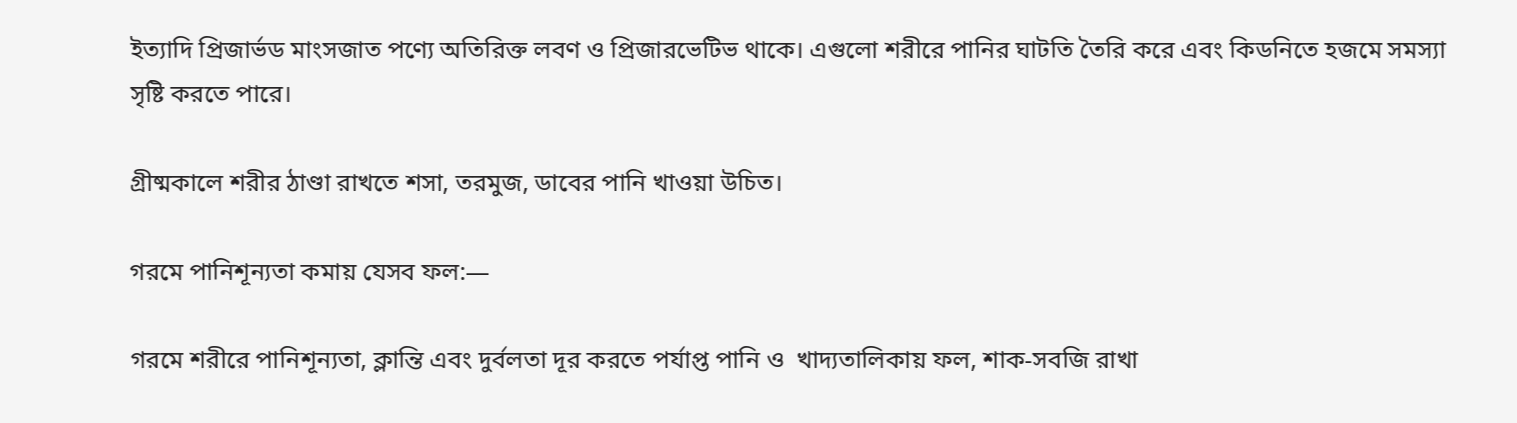ইত্যাদি প্রিজার্ভড মাংসজাত পণ্যে অতিরিক্ত লবণ ও প্রিজারভেটিভ থাকে। এগুলো শরীরে পানির ঘাটতি তৈরি করে এবং কিডনিতে হজমে সমস্যা সৃষ্টি করতে পারে।

গ্রীষ্মকালে শরীর ঠাণ্ডা রাখতে শসা, তরমুজ, ডাবের পানি খাওয়া উচিত।

গরমে পানিশূন্যতা কমায় যেসব ফল:—

গরমে শরীরে পানিশূন্যতা, ক্লান্তি এবং দুর্বলতা দূর করতে পর্যাপ্ত পানি ও  খাদ্যতালিকায় ফল, শাক-সবজি রাখা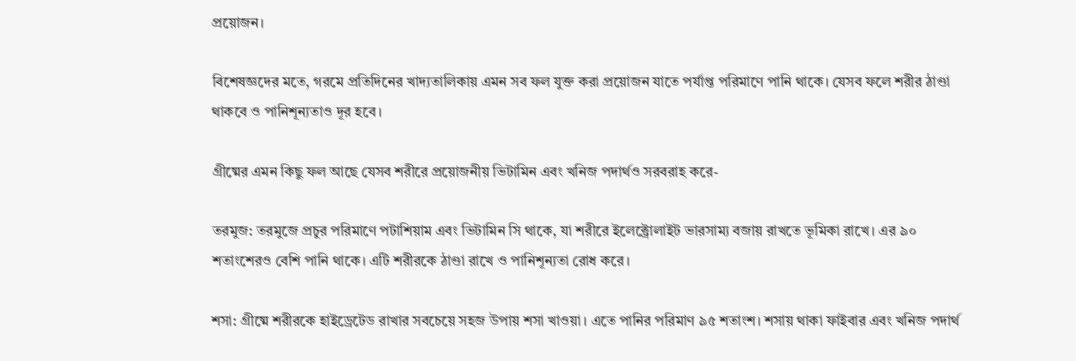প্রয়োজন।

বিশেষজ্ঞদের মতে, গরমে প্রতিদিনের খাদ্যতালিকায় এমন সব ফল যুক্ত করা প্রয়োজন যাতে পর্যাপ্ত পরিমাণে পানি থাকে। যেসব ফলে শরীর ঠাণ্ডা থাকবে ও পানিশূন্যতাও দূর হবে।

গ্রীষ্মের এমন কিছু ফল আছে যেসব শরীরে প্রয়োজনীয় ভিটামিন এবং খনিজ পদার্থও সরবরাহ করে-

তরমুজ: তরমুজে প্রচুর পরিমাণে পটাশিয়াম এবং ভিটামিন সি থাকে, যা শরীরে ইলেক্ট্রোলাইট ভারসাম্য বজায় রাখতে ভূমিকা রাখে। এর ৯০ শতাংশেরও বেশি পানি থাকে। এটি শরীরকে ঠাণ্ডা রাখে ও পানিশূন্যতা রোধ করে।

শসা: গ্রীষ্মে শরীরকে হাইড্রেটেড রাখার সবচেয়ে সহজ উপায় শসা খাওয়া। এতে পানির পরিমাণ ৯৫ শতাংশ। শসায় থাকা ফাইবার এবং খনিজ পদার্থ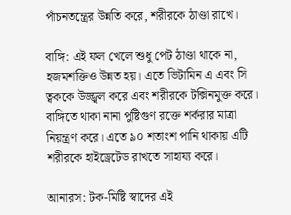পাঁচনতন্ত্রের উন্নতি করে, শরীরকে ঠাণ্ডা রাখে।

বাঙ্গি: এই ফল খেলে শুধু পেট ঠাণ্ডা থাকে না, হজমশক্তিও উন্নত হয়। এতে ভিটামিন এ এবং সি ত্বককে উজ্জ্বল করে এবং শরীরকে টক্সিনমুক্ত করে। বাঙ্গিতে থাকা নানা পুষ্টিগুণ রক্তে শর্করার মাত্রা নিয়ন্ত্রণ করে। এতে ৯০ শতাংশ পানি থাকায় এটি শরীরকে হাইড্রেটেড রাখতে সাহায্য করে।

আনারস: টক-মিষ্টি স্বাদের এই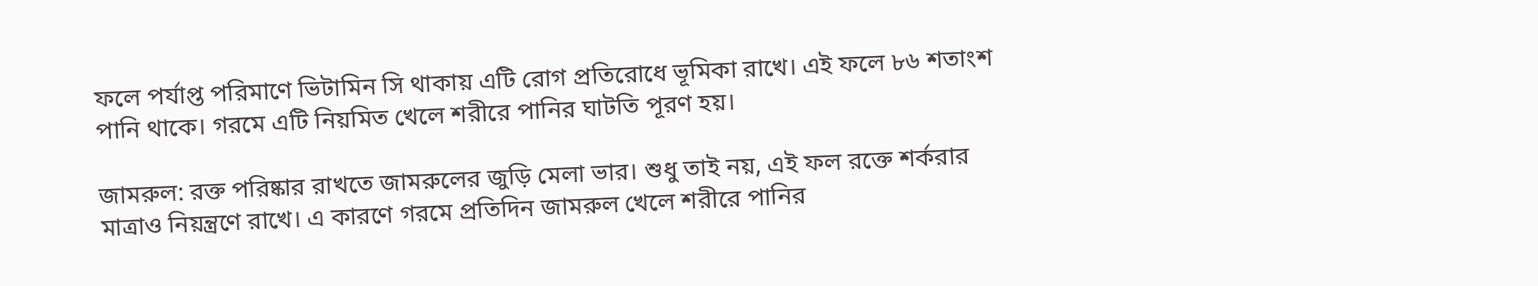ফলে পর্যাপ্ত পরিমাণে ভিটামিন সি থাকায় এটি রোগ প্রতিরোধে ভূমিকা রাখে। এই ফলে ৮৬ শতাংশ পানি থাকে। গরমে এটি নিয়মিত খেলে শরীরে পানির ঘাটতি পূরণ হয়।

জামরুল: রক্ত পরিষ্কার রাখতে জামরুলের জুড়ি মেলা ভার। শুধু তাই নয়, এই ফল রক্তে শর্করার মাত্রাও নিয়ন্ত্রণে রাখে। এ কারণে গরমে প্রতিদিন জামরুল খেলে শরীরে পানির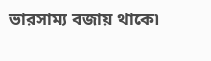ভারসাম্য বজায় থাকে৷